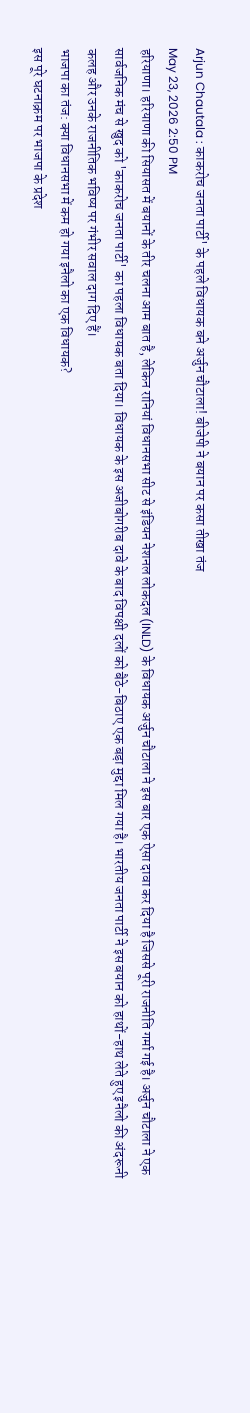Arjun Chautala : काकरोच जनता पार्टी' के पहले विधायक बने अर्जुन चौटाला! बीजेपी ने बयान पर कसा तीखा तंज
May 23, 2026 2:50 PM
हरियाणा। हरियाणा की सियासत में बयानों के तीर चलना आम बात है, लेकिन रानियां विधानसभा सीट से इंडियन नेशनल लोकदल (INLD) के विधायक अर्जुन चौटाला ने इस बार एक ऐसा दावा कर दिया है जिससे पूरी राजनीति गर्मा गई है। अर्जुन चौटाला ने एक सार्वजनिक मंच से खुद को 'काकरोच जनता पार्टी' का पहला विधायक बता दिया। विधायक के इस अजीबोगरीब दावे के बाद विपक्षी दलों को बैठे-बिठाए एक बड़ा मुद्दा मिल गया है। भारतीय जनता पार्टी ने इस बयान को हाथों-हाथ लेते हुए इनैलो की अंदरूनी कलह और उनके राजनीतिक भविष्य पर गंभीर सवाल दाग दिए हैं।
भाजपा का तंज: क्या विधानसभा में कम हो गया इनैलो का एक विधायक?
इस पूरे घटनाक्रम पर भाजपा के प्रदेश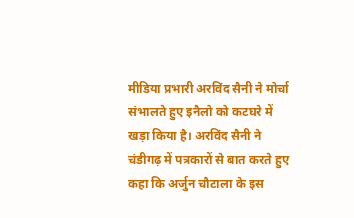मीडिया प्रभारी अरविंद सैनी ने मोर्चा संभालते हुए इनैलो को कटघरे में खड़ा किया है। अरविंद सैनी ने चंडीगढ़ में पत्रकारों से बात करते हुए कहा कि अर्जुन चौटाला के इस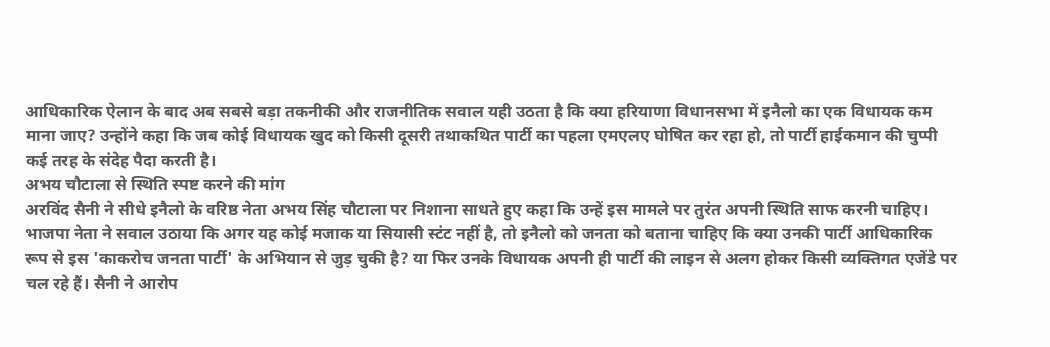आधिकारिक ऐलान के बाद अब सबसे बड़ा तकनीकी और राजनीतिक सवाल यही उठता है कि क्या हरियाणा विधानसभा में इनैलो का एक विधायक कम माना जाए? उन्होंने कहा कि जब कोई विधायक खुद को किसी दूसरी तथाकथित पार्टी का पहला एमएलए घोषित कर रहा हो, तो पार्टी हाईकमान की चुप्पी कई तरह के संदेह पैदा करती है।
अभय चौटाला से स्थिति स्पष्ट करने की मांग
अरविंद सैनी ने सीधे इनैलो के वरिष्ठ नेता अभय सिंह चौटाला पर निशाना साधते हुए कहा कि उन्हें इस मामले पर तुरंत अपनी स्थिति साफ करनी चाहिए। भाजपा नेता ने सवाल उठाया कि अगर यह कोई मजाक या सियासी स्टंट नहीं है, तो इनैलो को जनता को बताना चाहिए कि क्या उनकी पार्टी आधिकारिक रूप से इस 'काकरोच जनता पार्टी' के अभियान से जुड़ चुकी है? या फिर उनके विधायक अपनी ही पार्टी की लाइन से अलग होकर किसी व्यक्तिगत एजेंडे पर चल रहे हैं। सैनी ने आरोप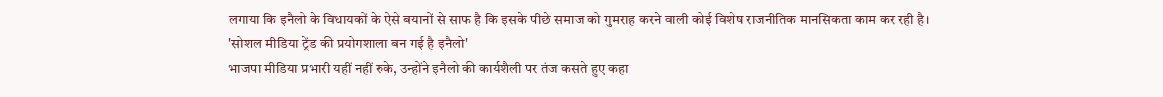लगाया कि इनैलो के विधायकों के ऐसे बयानों से साफ है कि इसके पीछे समाज को गुमराह करने वाली कोई विशेष राजनीतिक मानसिकता काम कर रही है।
'सोशल मीडिया ट्रेंड की प्रयोगशाला बन गई है इनैलो'
भाजपा मीडिया प्रभारी यहीं नहीं रुके, उन्होंने इनैलो की कार्यशैली पर तंज कसते हुए कहा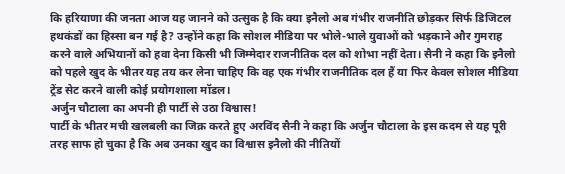कि हरियाणा की जनता आज यह जानने को उत्सुक है कि क्या इनैलो अब गंभीर राजनीति छोड़कर सिर्फ डिजिटल हथकंडों का हिस्सा बन गई है? उन्होंने कहा कि सोशल मीडिया पर भोले-भाले युवाओं को भड़काने और गुमराह करने वाले अभियानों को हवा देना किसी भी जिम्मेदार राजनीतिक दल को शोभा नहीं देता। सैनी ने कहा कि इनैलो को पहले खुद के भीतर यह तय कर लेना चाहिए कि वह एक गंभीर राजनीतिक दल हैं या फिर केवल सोशल मीडिया ट्रेंड सेट करने वाली कोई प्रयोगशाला मॉडल।
अर्जुन चौटाला का अपनी ही पार्टी से उठा विश्वास!
पार्टी के भीतर मची खलबली का जिक्र करते हुए अरविंद सैनी ने कहा कि अर्जुन चौटाला के इस कदम से यह पूरी तरह साफ हो चुका है कि अब उनका खुद का विश्वास इनैलो की नीतियों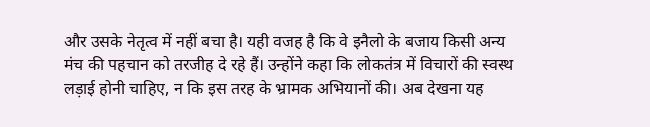और उसके नेतृत्व में नहीं बचा है। यही वजह है कि वे इनैलो के बजाय किसी अन्य मंच की पहचान को तरजीह दे रहे हैं। उन्होंने कहा कि लोकतंत्र में विचारों की स्वस्थ लड़ाई होनी चाहिए, न कि इस तरह के भ्रामक अभियानों की। अब देखना यह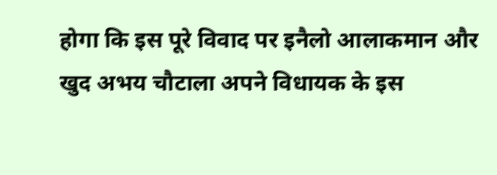होगा कि इस पूरे विवाद पर इनैलो आलाकमान और खुद अभय चौटाला अपने विधायक के इस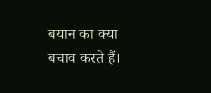बयान का क्या बचाव करते हैं।